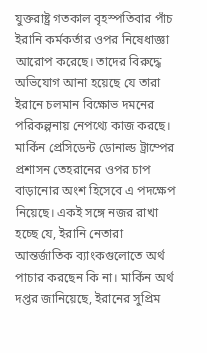যুক্তরাষ্ট্র গতকাল বৃহস্পতিবার পাঁচ ইরানি কর্মকর্তার ওপর নিষেধাজ্ঞা আরোপ করেছে। তাদের বিরুদ্ধে অভিযোগ আনা হয়েছে যে তারা ইরানে চলমান বিক্ষোভ দমনের পরিকল্পনায় নেপথ্যে কাজ করছে। মার্কিন প্রেসিডেন্ট ডোনাল্ড ট্রাম্পের প্রশাসন তেহরানের ওপর চাপ বাড়ানোর অংশ হিসেবে এ পদক্ষেপ নিয়েছে। একই সঙ্গে নজর রাখা হচ্ছে যে, ইরানি নেতারা আন্তর্জাতিক ব্যাংকগুলোতে অর্থ পাচার করছেন কি না। মার্কিন অর্থ দপ্তর জানিয়েছে, ইরানের সুপ্রিম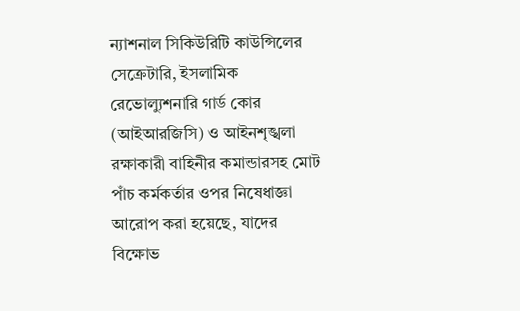ন্যাশনাল সিকিউরিটি কাউন্সিলের সেক্রেটারি, ইসলামিক রেভোল্যুশনারি গার্ড কোর (আইআরজিসি) ও আইনশৃঙ্খলা রক্ষাকারী বাহিনীর কমান্ডারসহ মোট পাঁচ কর্মকর্তার ওপর নিষেধাজ্ঞা আরোপ করা হয়েছে, যাদের বিক্ষোভ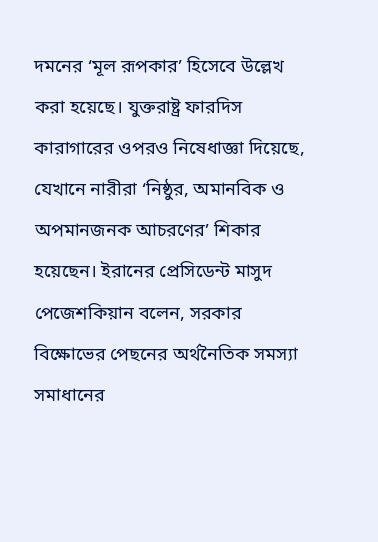দমনের ‘মূল রূপকার’ হিসেবে উল্লেখ করা হয়েছে। যুক্তরাষ্ট্র ফারদিস কারাগারের ওপরও নিষেধাজ্ঞা দিয়েছে, যেখানে নারীরা ‘নিষ্ঠুর, অমানবিক ও অপমানজনক আচরণের’ শিকার হয়েছেন। ইরানের প্রেসিডেন্ট মাসুদ পেজেশকিয়ান বলেন, সরকার বিক্ষোভের পেছনের অর্থনৈতিক সমস্যা সমাধানের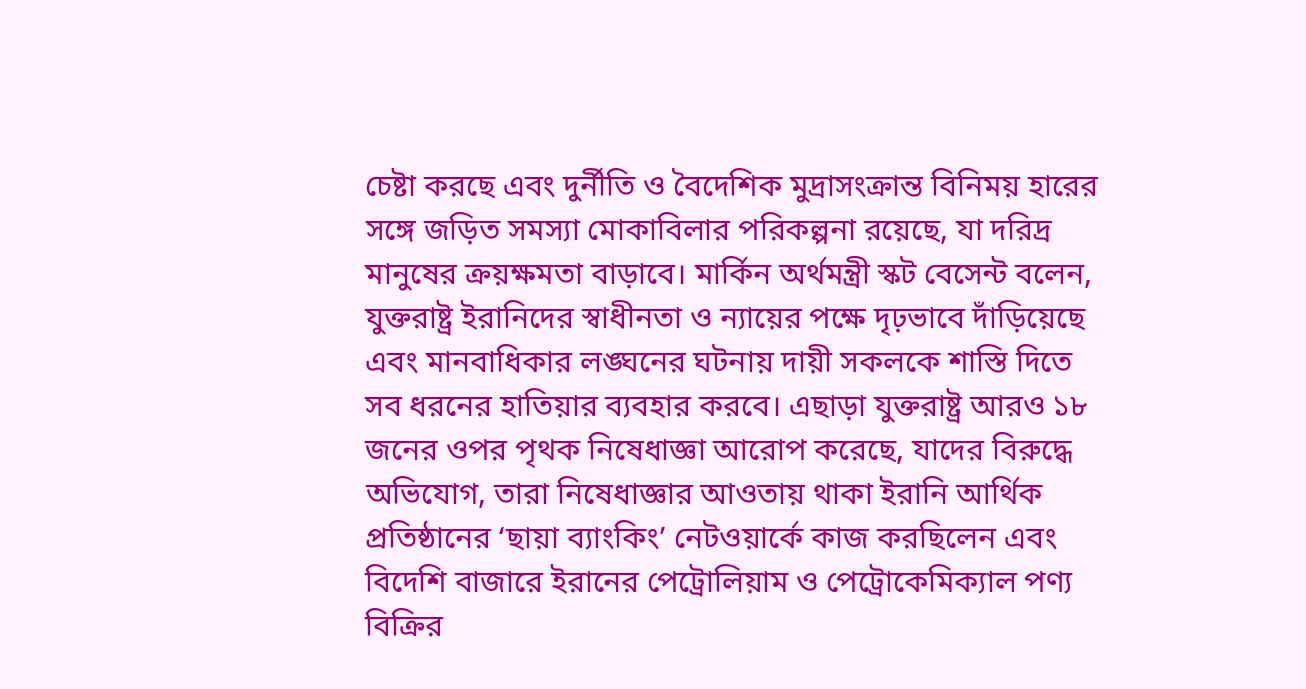চেষ্টা করছে এবং দুর্নীতি ও বৈদেশিক মুদ্রাসংক্রান্ত বিনিময় হারের সঙ্গে জড়িত সমস্যা মোকাবিলার পরিকল্পনা রয়েছে, যা দরিদ্র মানুষের ক্রয়ক্ষমতা বাড়াবে। মার্কিন অর্থমন্ত্রী স্কট বেসেন্ট বলেন, যুক্তরাষ্ট্র ইরানিদের স্বাধীনতা ও ন্যায়ের পক্ষে দৃঢ়ভাবে দাঁড়িয়েছে এবং মানবাধিকার লঙ্ঘনের ঘটনায় দায়ী সকলকে শাস্তি দিতে সব ধরনের হাতিয়ার ব্যবহার করবে। এছাড়া যুক্তরাষ্ট্র আরও ১৮ জনের ওপর পৃথক নিষেধাজ্ঞা আরোপ করেছে, যাদের বিরুদ্ধে অভিযোগ, তারা নিষেধাজ্ঞার আওতায় থাকা ইরানি আর্থিক প্রতিষ্ঠানের ‘ছায়া ব্যাংকিং’ নেটওয়ার্কে কাজ করছিলেন এবং বিদেশি বাজারে ইরানের পেট্রোলিয়াম ও পেট্রোকেমিক্যাল পণ্য বিক্রির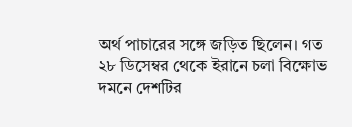অর্থ পাচারের সঙ্গে জড়িত ছিলেন। গত ২৮ ডিসেম্বর থেকে ইরানে চলা বিক্ষোভ দমনে দেশটির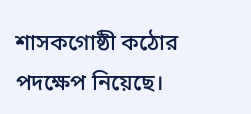শাসকগোষ্ঠী কঠোর পদক্ষেপ নিয়েছে।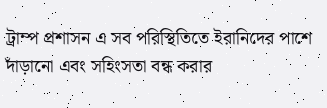ট্রাম্প প্রশাসন এ সব পরিস্থিতিতে ইরানিদের পাশে দাঁড়ানো এবং সহিংসতা বন্ধ করার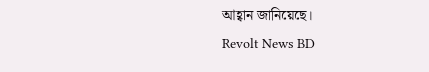আহ্বান জানিয়েছে।
Revolt News BD